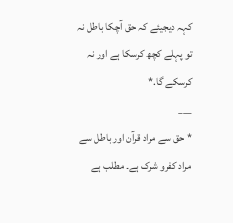کہہ دیجیئے کہ حق آچکا باطل نہ تو پہلے کچھ کرسکا ہے اور نہ کرسکے گا.*
___
* حق سے مراد قرآن اور باطل سے مراد کفرو شرک ہے۔ مطلب ہے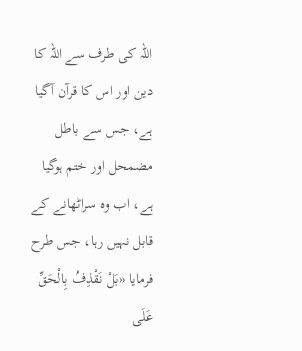اللہ کی طرف سے اللہ کا دین اور اس کا قرآن آگیا ہے، جس سے باطل مضمحل اور ختم ہوگیا ہے، اب وہ سراٹھانے کے قابل نہیں رہا، جس طرح فرمایا «بَلْ نَقْذِفُ بِالْحَقِّ عَلَى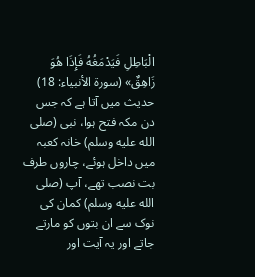الْبَاطِلِ فَيَدْمَغُهُ فَإِذَا هُوَ زَاهِقٌ» (سورة الأنبياء: 18) حدیث میں آتا ہے کہ جس دن مکہ فتح ہوا، نبی (صلى الله عليه وسلم) خانہ کعبہ میں داخل ہوئے، چاروں طرف بت نصب تھے، آپ (صلى الله عليه وسلم) کمان کی نوک سے ان بتوں کو مارتے جاتے اور یہ آیت اور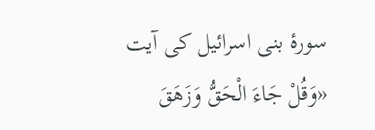سورۂ بنی اسرائیل کی آیت «وَقُلْ جَاءَ الْحَقُّ وَزَهَقَ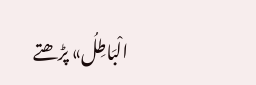الْبَاطِلُ» پڑھتے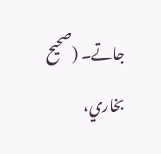جاتے۔ (صحيح بخاري،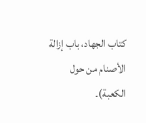كتاب الجهاد، باب إزالة الأصنام من حول الكعبة)۔